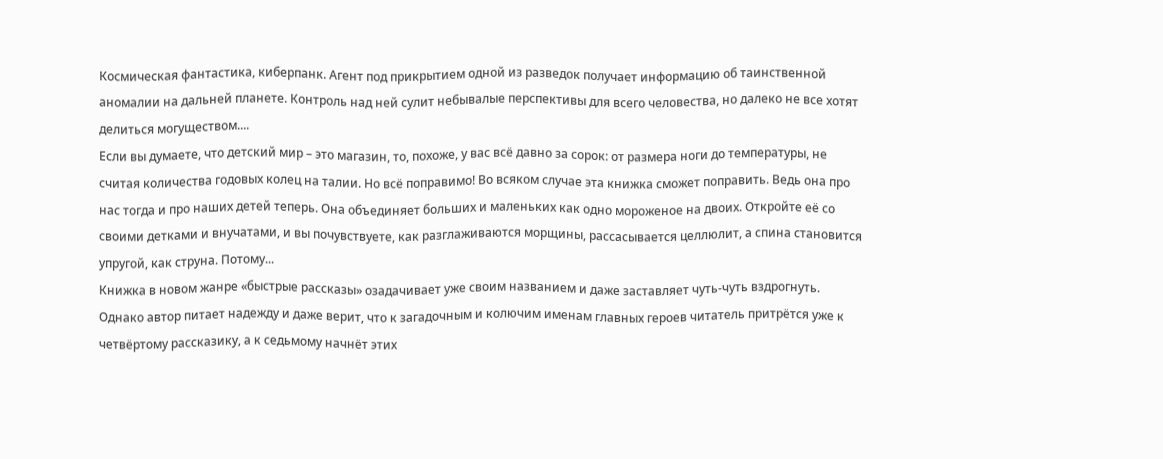Космическая фантастика, киберпанк. Агент под прикрытием одной из разведок получает информацию об таинственной аномалии на дальней планете. Контроль над ней сулит небывалые перспективы для всего человества, но далеко не все хотят делиться могуществом....
Если вы думаете, что детский мир – это магазин, то, похоже, у вас всё давно за сорок: от размера ноги до температуры, не считая количества годовых колец на талии. Но всё поправимо! Во всяком случае эта книжка сможет поправить. Ведь она про нас тогда и про наших детей теперь. Она объединяет больших и маленьких как одно мороженое на двоих. Откройте её со своими детками и внучатами, и вы почувствуете, как разглаживаются морщины, рассасывается целлюлит, а спина становится упругой, как струна. Потому...
Книжка в новом жанре «быстрые рассказы» озадачивает уже своим названием и даже заставляет чуть-чуть вздрогнуть. Однако автор питает надежду и даже верит, что к загадочным и колючим именам главных героев читатель притрётся уже к четвёртому рассказику, а к седьмому начнёт этих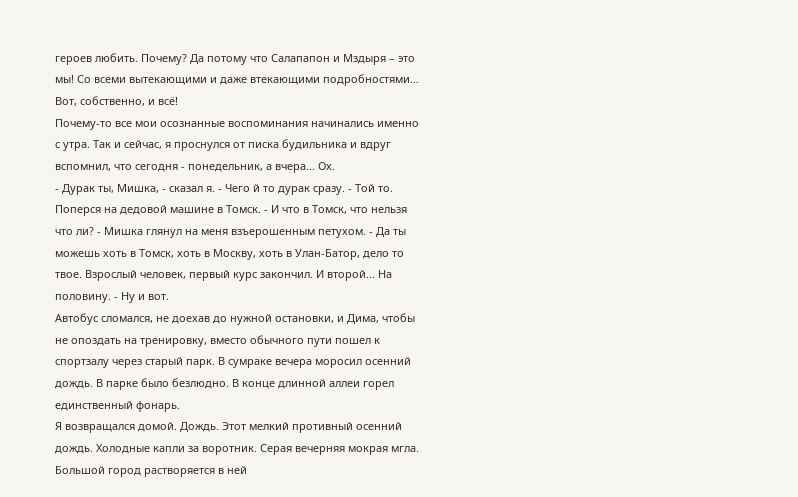героев любить. Почему? Да потому что Салапапон и Мздыря – это мы! Со всеми вытекающими и даже втекающими подробностями… Вот, собственно, и всё!
Почему-то все мои осознанные воспоминания начинались именно с утра. Так и сейчас, я проснулся от писка будильника и вдруг вспомнил, что сегодня - понедельник, а вчера... Ох.
- Дурак ты, Мишка, - сказал я. - Чего й то дурак сразу. - Той то. Поперся на дедовой машине в Томск. - И что в Томск, что нельзя что ли? - Мишка глянул на меня взъерошенным петухом. - Да ты можешь хоть в Томск, хоть в Москву, хоть в Улан-Батор, дело то твое. Взрослый человек, первый курс закончил. И второй... На половину. - Ну и вот.
Автобус сломался, не доехав до нужной остановки, и Дима, чтобы не опоздать на тренировку, вместо обычного пути пошел к спортзалу через старый парк. В сумраке вечера моросил осенний дождь. В парке было безлюдно. В конце длинной аллеи горел единственный фонарь.
Я возвращался домой. Дождь. Этот мелкий противный осенний дождь. Холодные капли за воротник. Серая вечерняя мокрая мгла. Большой город растворяется в ней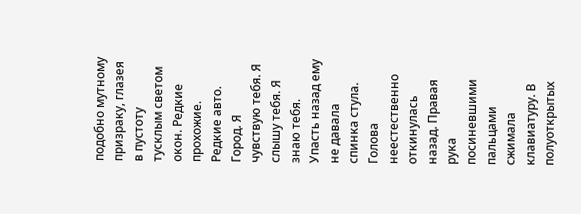подобно мутному призраку, глазея в пустоту тусклым светом окон. Редкие прохожие. Редкие авто. Город. Я чувствую тебя. Я слышу тебя. Я знаю тебя.
Упасть назад ему не давала спинка стула. Голова неестественно откинулась назад. Правая рука посиневшими пальцами сжимала клавиатуру. В полуоткрытых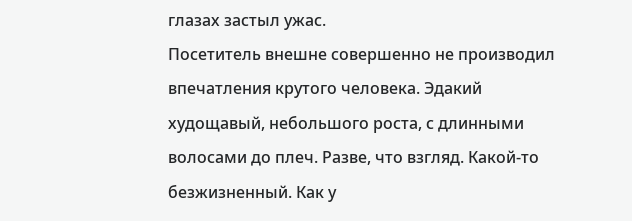глазах застыл ужас.
Посетитель внешне совершенно не производил впечатления крутого человека. Эдакий худощавый, небольшого роста, с длинными волосами до плеч. Разве, что взгляд. Какой-то безжизненный. Как у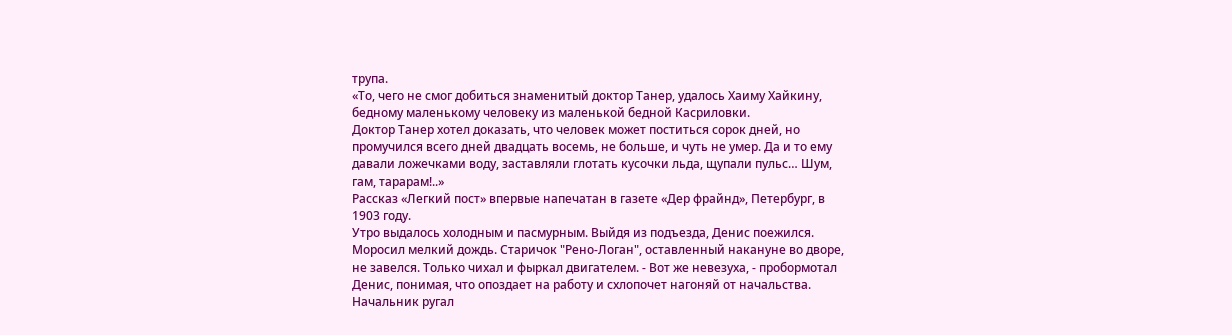трупа.
«То, чего не смог добиться знаменитый доктор Танер, удалось Хаиму Хайкину, бедному маленькому человеку из маленькой бедной Касриловки.
Доктор Танер хотел доказать, что человек может поститься сорок дней, но промучился всего дней двадцать восемь, не больше, и чуть не умер. Да и то ему давали ложечками воду, заставляли глотать кусочки льда, щупали пульс… Шум, гам, тарарам!..»
Рассказ «Легкий пост» впервые напечатан в газете «Дер фрайнд», Петербург, в 1903 году.
Утро выдалось холодным и пасмурным. Выйдя из подъезда, Денис поежился. Моросил мелкий дождь. Старичок "Рено-Логан", оставленный накануне во дворе, не завелся. Только чихал и фыркал двигателем. - Вот же невезуха, - пробормотал Денис, понимая, что опоздает на работу и схлопочет нагоняй от начальства. Начальник ругал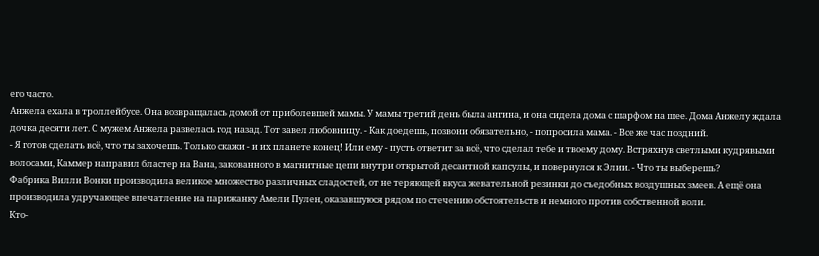его часто.
Анжела ехала в троллейбусе. Она возвращалась домой от приболевшей мамы. У мамы третий день была ангина, и она сидела дома с шарфом на шее. Дома Анжелу ждала дочка десяти лет. С мужем Анжела развелась год назад. Тот завел любовницу. - Как доедешь, позвони обязательно, - попросила мама. - Все же час поздний.
- Я готов сделать всё, что ты захочешь. Только скажи - и их планете конец! Или ему - пусть ответит за всё, что сделал тебе и твоему дому. Встряхнув светлыми кудрявыми волосами, Каммер направил бластер на Вана, закованного в магнитные цепи внутри открытой десантной капсулы, и повернулся к Элии. - Что ты выберешь?
Фабрика Вилли Вонки производила великое множество различных сладостей, от не теряющей вкуса жевательной резинки до съедобных воздушных змеев. А ещё она производила удручающее впечатление на парижанку Амели Пулен, оказавшуюся рядом по стечению обстоятельств и немного против собственной воли.
Кто-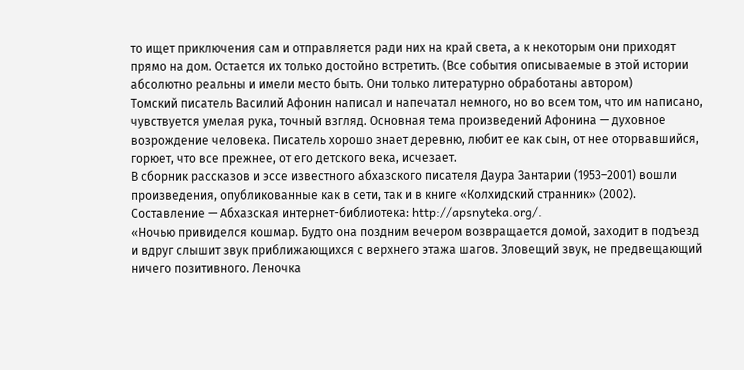то ищет приключения сам и отправляется ради них на край света, а к некоторым они приходят прямо на дом. Остается их только достойно встретить. (Все события описываемые в этой истории абсолютно реальны и имели место быть. Они только литературно обработаны автором)
Томский писатель Василий Афонин написал и напечатал немного, но во всем том, что им написано, чувствуется умелая рука, точный взгляд. Основная тема произведений Афонина — духовное возрождение человека. Писатель хорошо знает деревню, любит ее как сын, от нее оторвавшийся, горюет, что все прежнее, от его детского века, исчезает.
В сборник рассказов и эссе известного абхазского писателя Даура Зантарии (1953–2001) вошли произведения, опубликованные как в сети, так и в книге «Колхидский странник» (2002).
Составление — Абхазская интернет-библиотека: http://apsnyteka.org/.
«Ночью привиделся кошмар. Будто она поздним вечером возвращается домой, заходит в подъезд и вдруг слышит звук приближающихся с верхнего этажа шагов. Зловещий звук, не предвещающий ничего позитивного. Леночка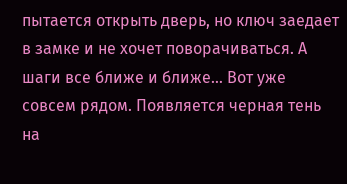пытается открыть дверь, но ключ заедает в замке и не хочет поворачиваться. А шаги все ближе и ближе… Вот уже совсем рядом. Появляется черная тень на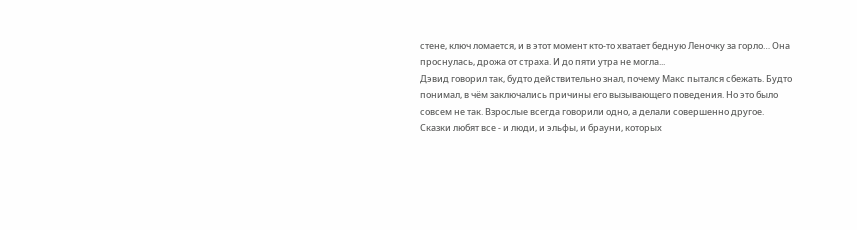стене, ключ ломается, и в этот момент кто-то хватает бедную Леночку за горло… Она проснулась, дрожа от страха. И до пяти утра не могла...
Дэвид говорил так, будто действительно знал, почему Макс пытался сбежать. Будто понимал, в чём заключались причины его вызывающего поведения. Но это было совсем не так. Взрослые всегда говорили одно, а делали совершенно другое.
Сказки любят все - и люди, и эльфы, и брауни, которых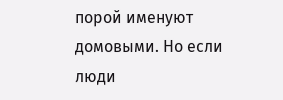порой именуют домовыми. Но если люди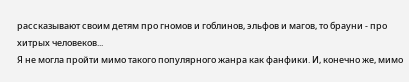рассказывают своим детям про гномов и гоблинов, эльфов и магов, то брауни - про хитрых человеков...
Я не могла пройти мимо такого популярного жанра как фанфики. И, конечно же, мимо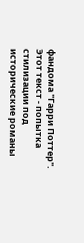фандома "Гарри Поттер". Этот текст - попытка стилизации под исторические романы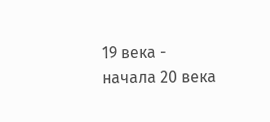19 века - начала 20 века